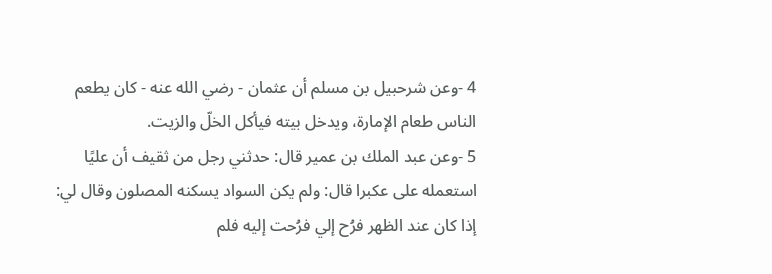4 -وعن شرحبيل بن مسلم أن عثمان - رضي الله عنه - كان يطعم الناس طعام الإمارة، ويدخل بيته فيأكل الخلّ والزيت.
5 -وعن عبد الملك بن عمير قال: حدثني رجل من ثقيف أن عليًا استعمله على عكبرا قال: ولم يكن السواد يسكنه المصلون وقال لي: إذا كان عند الظهر فرُح إلي فرُحت إليه فلم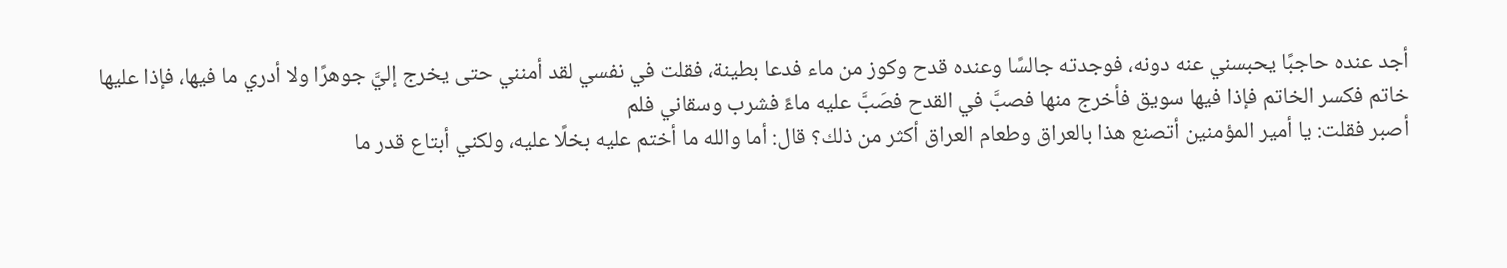أجد عنده حاجبًا يحبسني عنه دونه، فوجدته جالسًا وعنده قدح وكوز من ماء فدعا بطينة، فقلت في نفسي لقد أمنني حتى يخرج إليَّ جوهرًا ولا أدري ما فيها، فإذا عليها خاتم فكسر الخاتم فإذا فيها سويق فأخرج منها فصبَّ في القدح فصَبَّ عليه ماءً فشرب وسقاني فلم
أصبر فقلت: يا أمير المؤمنين أتصنع هذا بالعراق وطعام العراق أكثر من ذلك؟ قال: أما والله ما أختم عليه بخلًا عليه، ولكني أبتاع قدر ما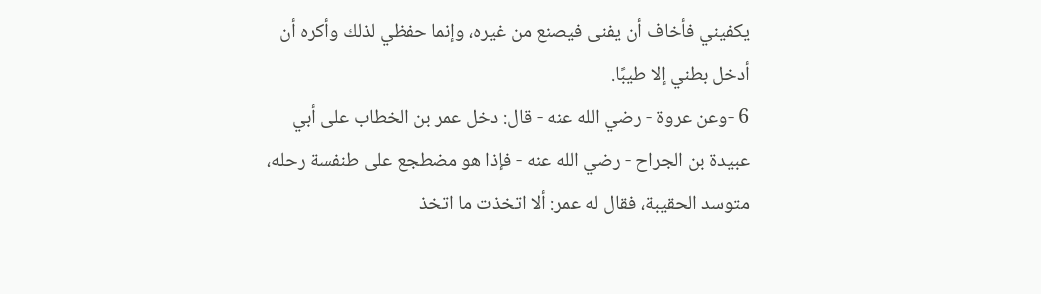يكفيني فأخاف أن يفنى فيصنع من غيره، وإنما حفظي لذلك وأكره أن أدخل بطني إلا طيبًا.
6 -وعن عروة - رضي الله عنه - قال: دخل عمر بن الخطاب على أبي عبيدة بن الجراح - رضي الله عنه - فإذا هو مضطجع على طنفسة رحله، متوسد الحقيبة، فقال له عمر: ألا اتخذت ما اتخذ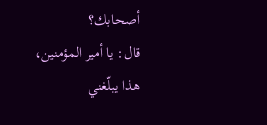أصحابك؟
قال: يا أمير المؤمنين، هذا يبلّغني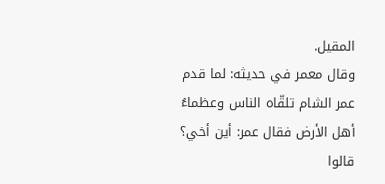المقيل.
وقال معمر في حديثه: لما قدم عمر الشام تلقّاه الناس وعظماءُ أهل الأرض فقال عمر: أين أخي؟ قالوا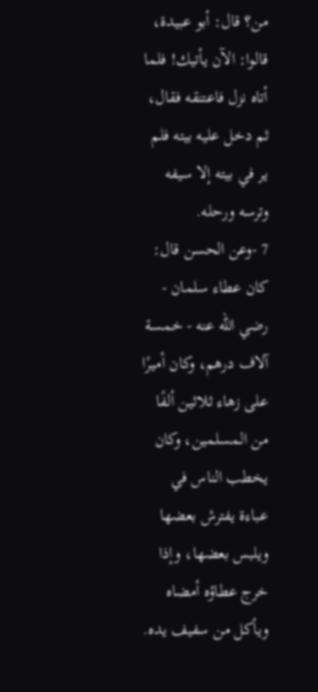من؟ قال: أبو عبيدة، قالوا: الآن يأتيك! فلما أتاه نزل فاعتنقه فقال، ثم دخل عليه بيته فلم ير في بيته إلا سيفه وترسه ورحله.
7 -وعن الحسن قال: كان عطاء سلمان - رضي الله عنه - خمسة آلاف درهم، وكان أميرًا على زهاء ثلاثين ألفًا من المسلمين، وكان يخطب الناس في عباءة يفترش بعضها ويلبس بعضها، وإذا خرج عطاؤه أمضاه ويأكل من سفيف يده.